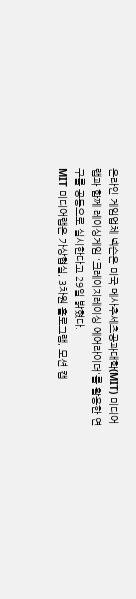온라인 게임업체 넥슨은 미국 메사추세츠공과대학(MIT) 미디어랩과 함께 레이싱게임 '크레이지레이싱 에어라이더'를 활용한 연구를 공동으로 실시한다고 29일 밝혔다.
MIT 미디어랩은 가상협실, 3차원 홀로그램, 모션 캡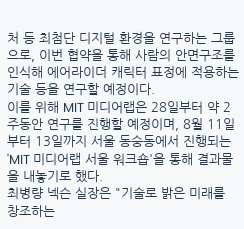처 등 최첨단 디지털 환경을 연구하는 그룹으로, 이번 협약을 통해 사람의 안면구조를 인식해 에어라이더 캐릭터 표정에 적용하는 기술 등을 연구할 예정이다.
이를 위해 MIT 미디어랩은 28일부터 약 2주동안 연구를 진행할 예정이며, 8월 11일부터 13일까지 서울 동숭동에서 진행되는 'MIT 미디어랩 서울 워크숍'을 통해 결과물을 내놓기로 했다.
최병량 넥슨 실장은 "기술로 밝은 미래를 창조하는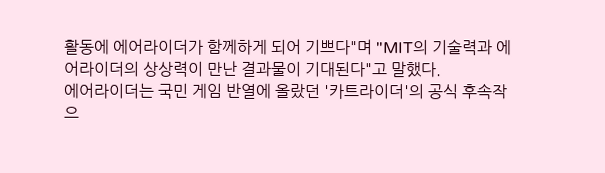활동에 에어라이더가 함께하게 되어 기쁘다"며 "MIT의 기술력과 에어라이더의 상상력이 만난 결과물이 기대된다"고 말했다.
에어라이더는 국민 게임 반열에 올랐던 '카트라이더'의 공식 후속작으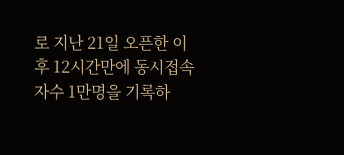로 지난 21일 오픈한 이후 12시간만에 동시접속자수 1만명을 기록하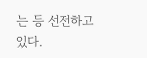는 등 선전하고 있다.